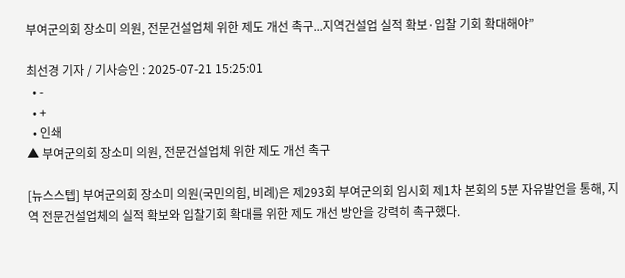부여군의회 장소미 의원, 전문건설업체 위한 제도 개선 촉구...지역건설업 실적 확보·입찰 기회 확대해야”

최선경 기자 / 기사승인 : 2025-07-21 15:25:01
  • -
  • +
  • 인쇄
▲ 부여군의회 장소미 의원, 전문건설업체 위한 제도 개선 촉구

[뉴스스텝] 부여군의회 장소미 의원(국민의힘, 비례)은 제293회 부여군의회 임시회 제1차 본회의 5분 자유발언을 통해, 지역 전문건설업체의 실적 확보와 입찰기회 확대를 위한 제도 개선 방안을 강력히 촉구했다.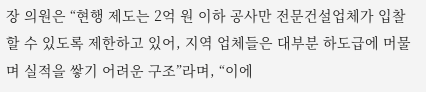장 의원은 “현행 제도는 2억 원 이하 공사만 전문건설업체가 입찰할 수 있도록 제한하고 있어, 지역 업체들은 대부분 하도급에 머물며 실적을 쌓기 어려운 구조”라며, “이에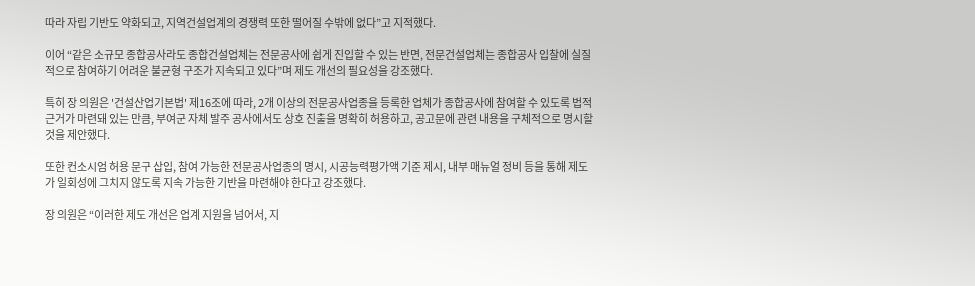따라 자립 기반도 약화되고, 지역건설업계의 경쟁력 또한 떨어질 수밖에 없다”고 지적했다.

이어 “같은 소규모 종합공사라도 종합건설업체는 전문공사에 쉽게 진입할 수 있는 반면, 전문건설업체는 종합공사 입찰에 실질적으로 참여하기 어려운 불균형 구조가 지속되고 있다”며 제도 개선의 필요성을 강조했다.

특히 장 의원은 '건설산업기본법' 제16조에 따라, 2개 이상의 전문공사업종을 등록한 업체가 종합공사에 참여할 수 있도록 법적 근거가 마련돼 있는 만큼, 부여군 자체 발주 공사에서도 상호 진출을 명확히 허용하고, 공고문에 관련 내용을 구체적으로 명시할 것을 제안했다.

또한 컨소시엄 허용 문구 삽입, 참여 가능한 전문공사업종의 명시, 시공능력평가액 기준 제시, 내부 매뉴얼 정비 등을 통해 제도가 일회성에 그치지 않도록 지속 가능한 기반을 마련해야 한다고 강조했다.

장 의원은 “이러한 제도 개선은 업계 지원을 넘어서, 지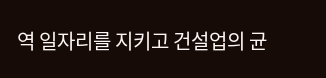역 일자리를 지키고 건설업의 균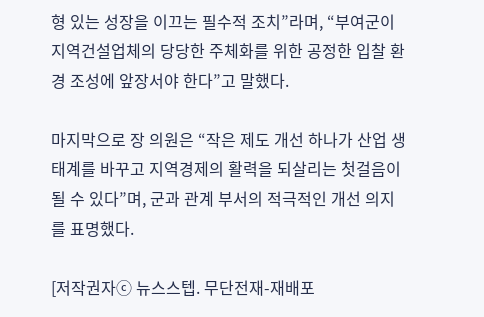형 있는 성장을 이끄는 필수적 조치”라며, “부여군이 지역건설업체의 당당한 주체화를 위한 공정한 입찰 환경 조성에 앞장서야 한다”고 말했다.

마지막으로 장 의원은 “작은 제도 개선 하나가 산업 생태계를 바꾸고 지역경제의 활력을 되살리는 첫걸음이 될 수 있다”며, 군과 관계 부서의 적극적인 개선 의지를 표명했다.

[저작권자ⓒ 뉴스스텝. 무단전재-재배포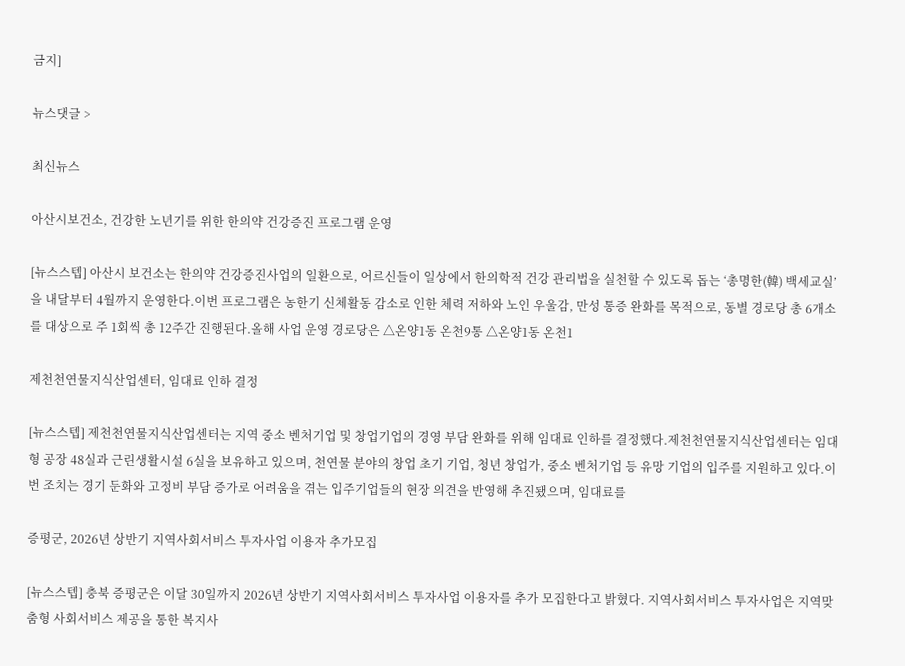금지]

뉴스댓글 >

최신뉴스

아산시보건소, 건강한 노년기를 위한 한의약 건강증진 프로그램 운영

[뉴스스텝] 아산시 보건소는 한의약 건강증진사업의 일환으로, 어르신들이 일상에서 한의학적 건강 관리법을 실천할 수 있도록 돕는 ‘총명한(韓) 백세교실’을 내달부터 4월까지 운영한다.이번 프로그램은 농한기 신체활동 감소로 인한 체력 저하와 노인 우울감, 만성 통증 완화를 목적으로, 동별 경로당 총 6개소를 대상으로 주 1회씩 총 12주간 진행된다.올해 사업 운영 경로당은 △온양1동 온천9통 △온양1동 온천1

제천천연물지식산업센터, 임대료 인하 결정

[뉴스스텝] 제천천연물지식산업센터는 지역 중소 벤처기업 및 창업기업의 경영 부담 완화를 위해 임대료 인하를 결정했다.제천천연물지식산업센터는 임대형 공장 48실과 근린생활시설 6실을 보유하고 있으며, 천연물 분야의 창업 초기 기업, 청년 창업가, 중소 벤처기업 등 유망 기업의 입주를 지원하고 있다.이번 조치는 경기 둔화와 고정비 부담 증가로 어려움을 겪는 입주기업들의 현장 의견을 반영해 추진됐으며, 임대료를

증평군, 2026년 상반기 지역사회서비스 투자사업 이용자 추가모집

[뉴스스텝] 충북 증평군은 이달 30일까지 2026년 상반기 지역사회서비스 투자사업 이용자를 추가 모집한다고 밝혔다. 지역사회서비스 투자사업은 지역맞춤형 사회서비스 제공을 통한 복지사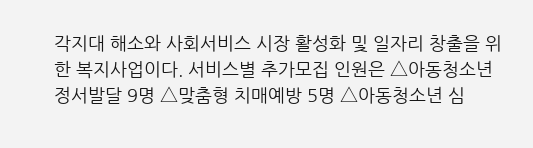각지대 해소와 사회서비스 시장 활성화 및 일자리 창출을 위한 복지사업이다. 서비스별 추가모집 인원은 △아동청소년 정서발달 9명 △맞춤형 치매예방 5명 △아동청소년 심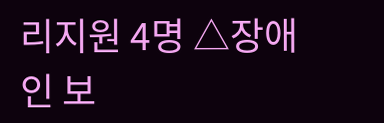리지원 4명 △장애인 보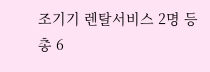조기기 렌탈서비스 2명 등 총 6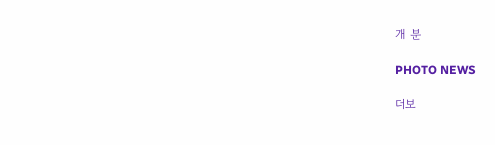개 분

PHOTO NEWS

더보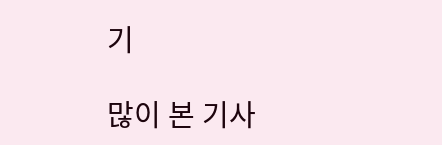기

많이 본 기사